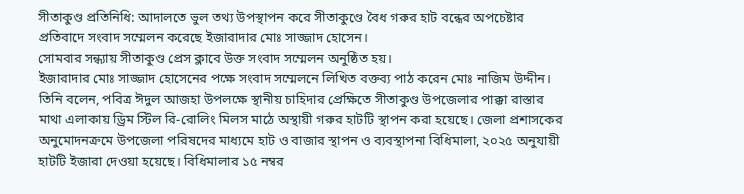সীতাকুণ্ড প্রতিনিধি: আদালতে ভুল তথ্য উপস্থাপন করে সীতাকুণ্ডে বৈধ গরুর হাট বন্ধের অপচেষ্টার প্রতিবাদে সংবাদ সম্মেলন করেছে ইজারাদার মোঃ সাজ্জাদ হোসেন।
সোমবার সন্ধ্যায় সীতাকুণ্ড প্রেস ক্লাবে উক্ত সংবাদ সম্মেলন অনুষ্ঠিত হয়।
ইজারাদার মোঃ সাজ্জাদ হোসেনের পক্ষে সংবাদ সম্মেলনে লিখিত বক্তব্য পাঠ করেন মোঃ নাজিম উদ্দীন। তিনি বলেন, পবিত্র ঈদুল আজহা উপলক্ষে স্থানীয় চাহিদার প্রেক্ষিতে সীতাকুণ্ড উপজেলার পাক্কা রাস্তার মাথা এলাকায় ড্রিম স্টিল রি-রোলিং মিলস মাঠে অস্থায়ী গরুর হাটটি স্থাপন করা হয়েছে। জেলা প্রশাসকের অনুমোদনক্রমে উপজেলা পরিষদের মাধ্যমে হাট ও বাজার স্থাপন ও ব্যবস্থাপনা বিধিমালা, ২০২৫ অনুযায়ী হাটটি ইজারা দেওয়া হয়েছে। বিধিমালার ১৫ নম্বর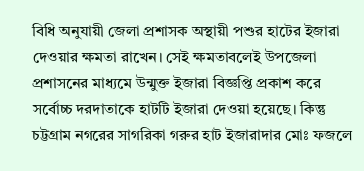বিধি অনুযায়ী জেলা প্রশাসক অস্থায়ী পশুর হাটের ইজারা দেওয়ার ক্ষমতা রাখেন। সেই ক্ষমতাবলেই উপজেলা প্রশাসনের মাধ্যমে উন্মুক্ত ইজারা বিজ্ঞপ্তি প্রকাশ করে সর্বোচ্চ দরদাতাকে হাটটি ইজারা দেওয়া হয়েছে। কিন্তু চট্টগ্রাম নগরের সাগরিকা গরুর হাট ইজারাদার মোঃ ফজলে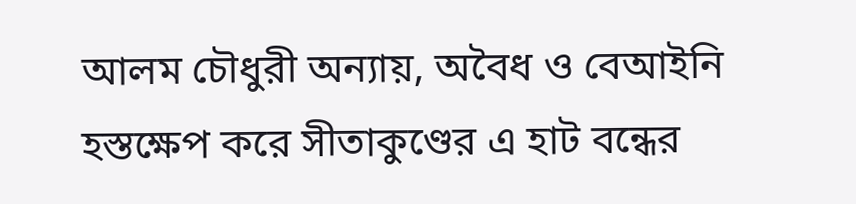আলম চৌধুরী অন্যায়, অবৈধ ও বেআইনি হস্তক্ষেপ করে সীতাকুণ্ডের এ হাট বন্ধের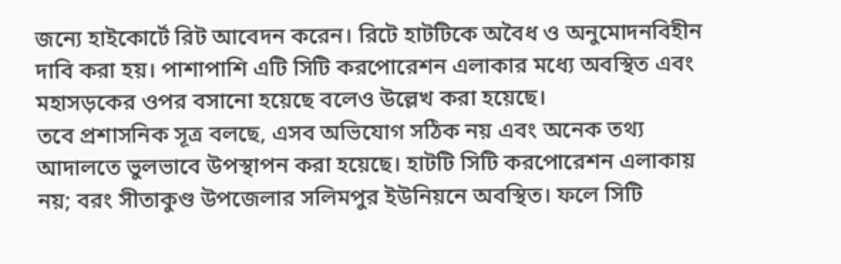জন্যে হাইকোর্টে রিট আবেদন করেন। রিটে হাটটিকে অবৈধ ও অনুমোদনবিহীন দাবি করা হয়। পাশাপাশি এটি সিটি করপোরেশন এলাকার মধ্যে অবস্থিত এবং মহাসড়কের ওপর বসানো হয়েছে বলেও উল্লেখ করা হয়েছে।
তবে প্রশাসনিক সূত্র বলছে, এসব অভিযোগ সঠিক নয় এবং অনেক তথ্য আদালতে ভুলভাবে উপস্থাপন করা হয়েছে। হাটটি সিটি করপোরেশন এলাকায় নয়; বরং সীতাকুণ্ড উপজেলার সলিমপুর ইউনিয়নে অবস্থিত। ফলে সিটি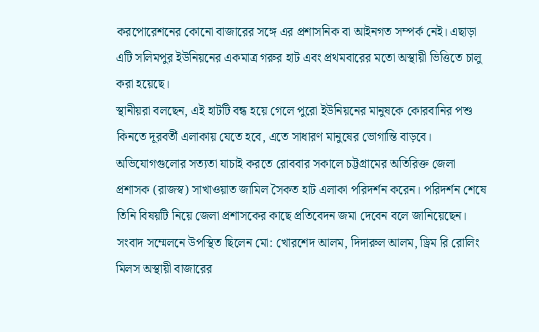করপোরেশনের কোনো বাজারের সঙ্গে এর প্রশাসনিক বা আইনগত সম্পর্ক নেই। এছাড়া এটি সলিমপুর ইউনিয়নের একমাত্র গরুর হাট এবং প্রথমবারের মতো অস্থায়ী ভিত্তিতে চালু করা হয়েছে।
স্থানীয়রা বলছেন, এই হাটটি বন্ধ হয়ে গেলে পুরো ইউনিয়নের মানুষকে কোরবানির পশু কিনতে দূরবর্তী এলাকায় যেতে হবে, এতে সাধারণ মানুষের ভোগান্তি বাড়বে। অভিযোগগুলোর সত্যতা যাচাই করতে রোববার সকালে চট্টগ্রামের অতিরিক্ত জেলা প্রশাসক (রাজস্ব) সাখাওয়াত জামিল সৈকত হাট এলাকা পরিদর্শন করেন। পরিদর্শন শেষে তিনি বিষয়টি নিয়ে জেলা প্রশাসকের কাছে প্রতিবেদন জমা দেবেন বলে জানিয়েছেন।
সংবাদ সম্মেলনে উপস্থিত ছিলেন মো: খোরশেদ আলম, দিদারুল আলম, ড্রিম রি রোলিং মিলস অস্থায়ী বাজারের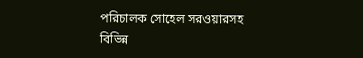পরিচালক সোহেল সরওয়ারসহ বিভিন্ন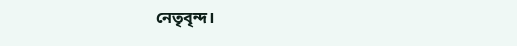নেতৃবৃন্দ।